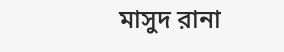মাসুদ রানা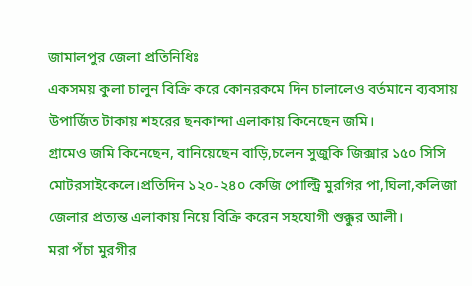জামালপুর জেলা প্রতিনিধিঃ
একসময় কুলা চালুন বিক্রি করে কোনরকমে দিন চালালেও বর্তমানে ব্যবসায় উপার্জিত টাকায় শহরের ছনকান্দা এলাকায় কিনেছেন জমি।
গ্রামেও জমি কিনেছেন, বানিয়েছেন বাড়ি,চলেন সুজুকি জিক্সার ১৫০ সিসি মোটরসাইকেলে।প্রতিদিন ১২০-২৪০ কেজি পোল্ট্রি মুরগির পা,ঘিলা,কলিজা জেলার প্রত্যন্ত এলাকায় নিয়ে বিক্রি করেন সহযোগী শুক্কুর আলী।
মরা পঁচা মুরগীর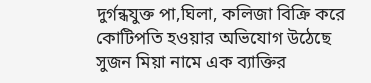দুর্গন্ধযুক্ত পা,ঘিলা, কলিজা বিক্রি করে কোটিপতি হওয়ার অভিযোগ উঠেছে সুজন মিয়া নামে এক ব্যাক্তির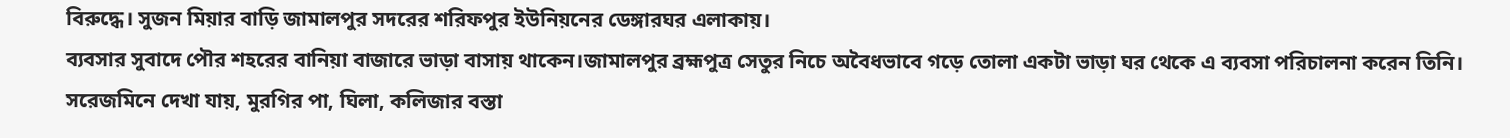বিরুদ্ধে। সুজন মিয়ার বাড়ি জামালপুর সদরের শরিফপুর ইউনিয়নের ডেঙ্গারঘর এলাকায়।
ব্যবসার সুবাদে পৌর শহরের বানিয়া বাজারে ভাড়া বাসায় থাকেন।জামালপুর ব্রহ্মপুত্র সেতুর নিচে অবৈধভাবে গড়ে তোলা একটা ভাড়া ঘর থেকে এ ব্যবসা পরিচালনা করেন তিনি।
সরেজমিনে দেখা যায়, মুরগির পা, ঘিলা, কলিজার বস্তা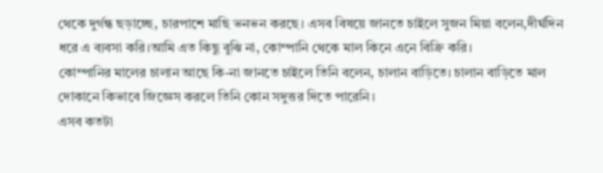থেকে দুর্গন্ধ ছড়াচ্ছে, চারপাশে মাছি ভনভন করছে। এসব বিষয়ে জানতে চাইলে সুজন মিয়া বলেন,দীর্ঘদিন ধরে এ ব্যবসা করি।আমি এত কিছু বুঝি না, কোম্পানি থেকে মাল কিনে এনে বিক্রি করি।
কোম্পানির মালের চালান আছে কি-না জানতে চাইলে তিনি বলেন, চালান বাড়িতে। চালান বাড়িতে মাল দোকানে কিভাবে জিজ্ঞেস করলে তিনি কোন সদুত্তর দিতে পারেনি।
এসব কতটা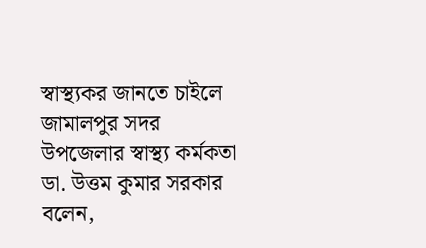স্বাস্থ্যকর জানতে চাইলে জামালপুর সদর উপজেলার স্বাস্থ্য কর্মকতা ডা. উত্তম কুমার সরকার বলেন,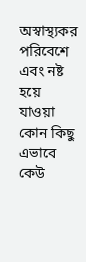অস্বাস্থ্যকর পরিবেশে এবং নষ্ট হয়ে যাওয়া কোন কিছু এভাবে কেউ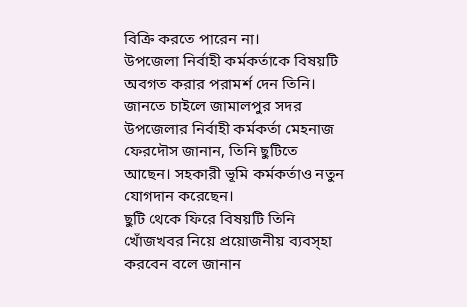বিক্রি করতে পারেন না।
উপজেলা নির্বাহী কর্মকর্তাকে বিষয়টি অবগত করার পরামর্শ দেন তিনি। জানতে চাইলে জামালপুর সদর উপজেলার নির্বাহী কর্মকর্তা মেহনাজ ফেরদৌস জানান, তিনি ছুটিতে আছেন। সহকারী ভূমি কর্মকর্তাও নতুন যোগদান করেছেন।
ছুটি থেকে ফিরে বিষয়টি তিনি খোঁজখবর নিয়ে প্রয়োজনীয় ব্যবস্হা করবেন বলে জানান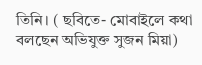তিনি। ( ছবিতে- মোবাইলে কথা বলছেন অভিযুক্ত সুজন মিয়া)